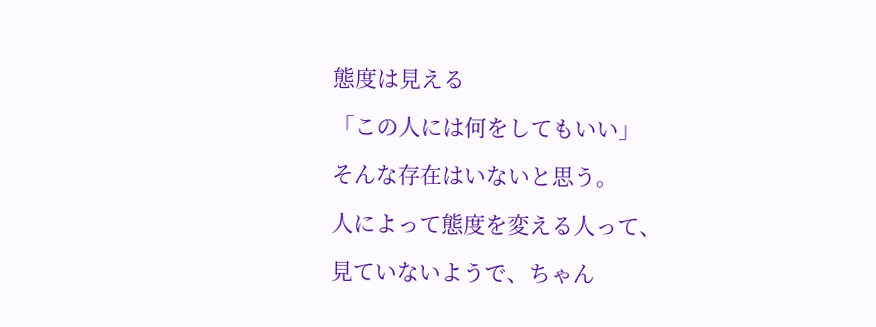態度は見える

「この人には何をしてもいい」

そんな存在はいないと思う。

人によって態度を変える人って、

見ていないようで、ちゃん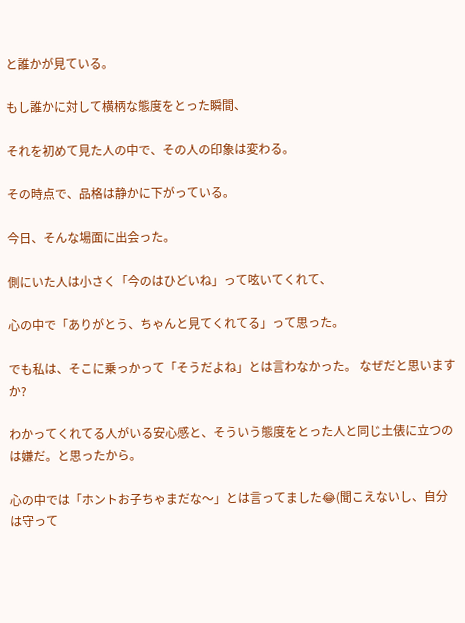と誰かが見ている。

もし誰かに対して横柄な態度をとった瞬間、

それを初めて見た人の中で、その人の印象は変わる。

その時点で、品格は静かに下がっている。

今日、そんな場面に出会った。

側にいた人は小さく「今のはひどいね」って呟いてくれて、

心の中で「ありがとう、ちゃんと見てくれてる」って思った。

でも私は、そこに乗っかって「そうだよね」とは言わなかった。 なぜだと思いますか?

わかってくれてる人がいる安心感と、そういう態度をとった人と同じ土俵に立つのは嫌だ。と思ったから。

心の中では「ホントお子ちゃまだな〜」とは言ってました😂(聞こえないし、自分は守って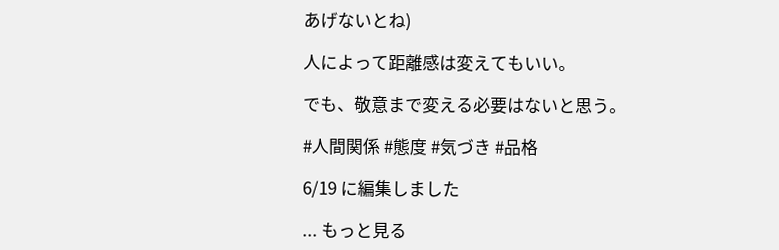あげないとね)

人によって距離感は変えてもいい。

でも、敬意まで変える必要はないと思う。

#人間関係 #態度 #気づき #品格

6/19 に編集しました

... もっと見る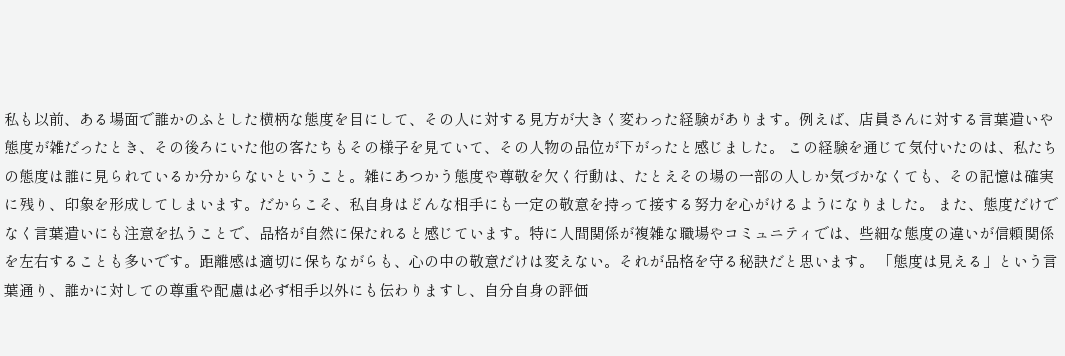私も以前、ある場面で誰かのふとした横柄な態度を目にして、その人に対する見方が大きく変わった経験があります。例えば、店員さんに対する言葉遣いや態度が雑だったとき、その後ろにいた他の客たちもその様子を見ていて、その人物の品位が下がったと感じました。 この経験を通じて気付いたのは、私たちの態度は誰に見られているか分からないということ。雑にあつかう態度や尊敬を欠く行動は、たとえその場の一部の人しか気づかなくても、その記憶は確実に残り、印象を形成してしまいます。だからこそ、私自身はどんな相手にも一定の敬意を持って接する努力を心がけるようになりました。 また、態度だけでなく言葉遣いにも注意を払うことで、品格が自然に保たれると感じています。特に人間関係が複雑な職場やコミュニティでは、些細な態度の違いが信頼関係を左右することも多いです。距離感は適切に保ちながらも、心の中の敬意だけは変えない。それが品格を守る秘訣だと思います。 「態度は見える」という言葉通り、誰かに対しての尊重や配慮は必ず相手以外にも伝わりますし、自分自身の評価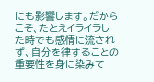にも影響します。だからこそ、たとえイライラした時でも感情に流されず、自分を律することの重要性を身に染みて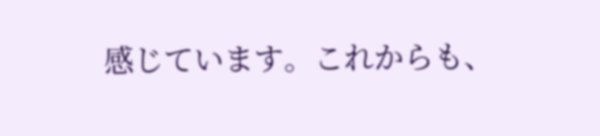感じています。これからも、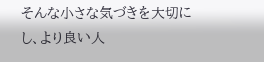そんな小さな気づきを大切にし、より良い人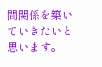間関係を築いていきたいと思います。